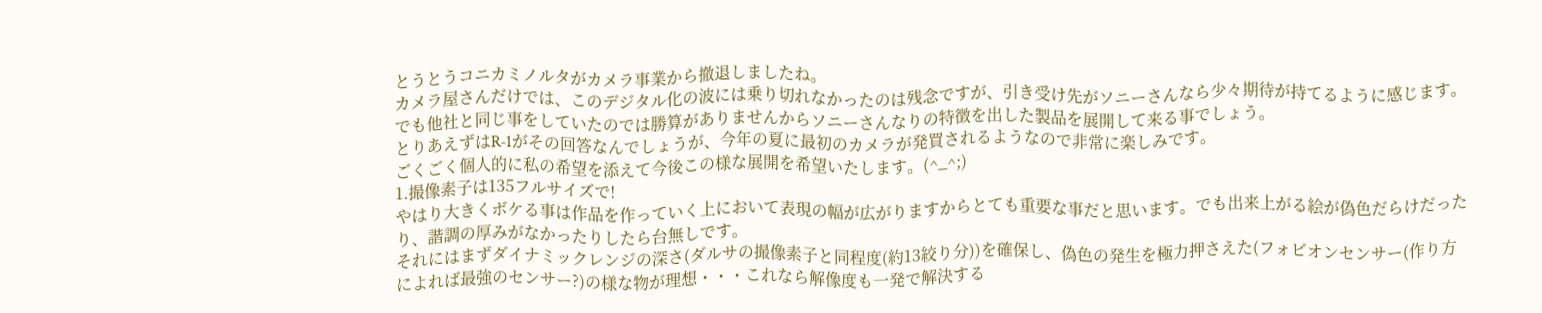とうとうコニカミノルタがカメラ事業から撤退しましたね。
カメラ屋さんだけでは、このデジタル化の波には乗り切れなかったのは残念ですが、引き受け先がソニーさんなら少々期待が持てるように感じます。
でも他社と同じ事をしていたのでは勝算がありませんからソニーさんなりの特徴を出した製品を展開して来る事でしょう。
とりあえずはR‐1がその回答なんでしょうが、今年の夏に最初のカメラが発買されるようなので非常に楽しみです。
ごくごく個人的に私の希望を添えて今後この様な展開を希望いたします。(^_^;)
1.撮像素子は135フルサイズで!
やはり大きくボケる事は作品を作っていく上において表現の幅が広がりますからとても重要な事だと思います。でも出来上がる絵が偽色だらけだったり、諧調の厚みがなかったりしたら台無しです。
それにはまずダイナミックレンジの深さ(ダルサの撮像素子と同程度(約13絞り分))を確保し、偽色の発生を極力押さえた(フォビオンセンサー(作り方によれば最強のセンサー?)の様な物が理想・・・これなら解像度も一発で解決する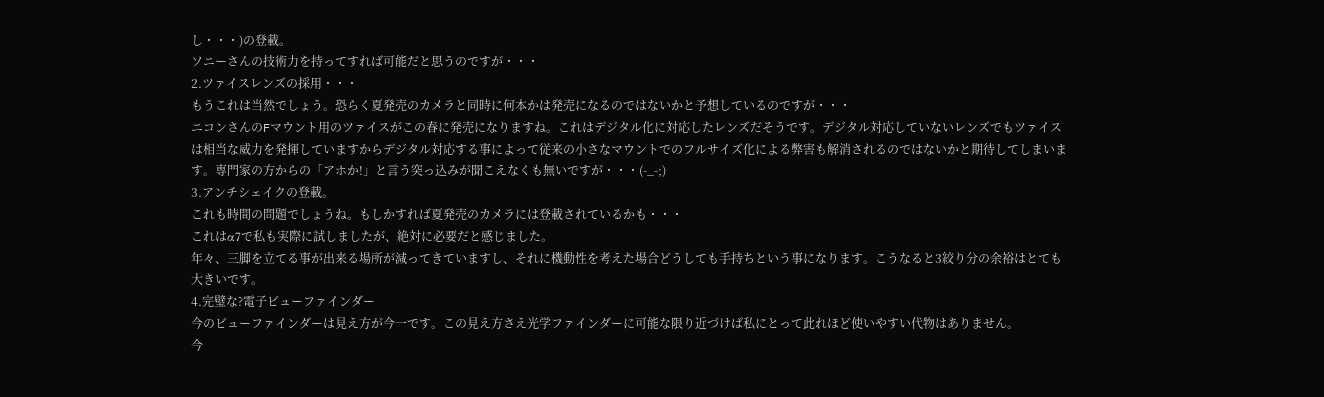し・・・)の登載。
ソニーさんの技術力を持ってすれば可能だと思うのですが・・・
2.ツァイスレンズの採用・・・
もうこれは当然でしょう。恐らく夏発売のカメラと同時に何本かは発売になるのではないかと予想しているのですが・・・
ニコンさんのFマウント用のツァイスがこの春に発売になりますね。これはデジタル化に対応したレンズだそうです。デジタル対応していないレンズでもツァイスは相当な威力を発揮していますからデジタル対応する事によって従来の小さなマウントでのフルサイズ化による弊害も解消されるのではないかと期待してしまいます。専門家の方からの「アホか!」と言う突っ込みが聞こえなくも無いですが・・・(-_-;)
3.アンチシェイクの登載。
これも時間の問題でしょうね。もしかすれば夏発売のカメラには登載されているかも・・・
これはα7で私も実際に試しましたが、絶対に必要だと感じました。
年々、三脚を立てる事が出来る場所が減ってきていますし、それに機動性を考えた場合どうしても手持ちという事になります。こうなると3絞り分の余裕はとても大きいです。
4.完璧な?電子ビューファインダー
今のビューファインダーは見え方が今一です。この見え方さえ光学ファインダーに可能な限り近づけば私にとって此れほど使いやすい代物はありません。
今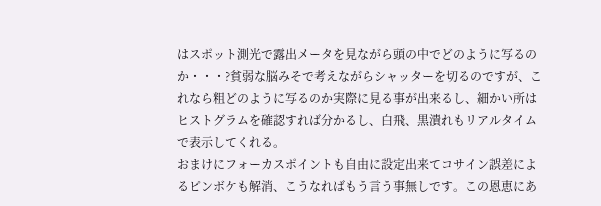はスポット測光で露出メータを見ながら頭の中でどのように写るのか・・・?貧弱な脳みそで考えながらシャッターを切るのですが、これなら粗どのように写るのか実際に見る事が出来るし、細かい所はヒストグラムを確認すれば分かるし、白飛、黒潰れもリアルタイムで表示してくれる。
おまけにフォーカスポイントも自由に設定出来てコサイン誤差によるピンボケも解消、こうなればもう言う事無しです。この恩恵にあ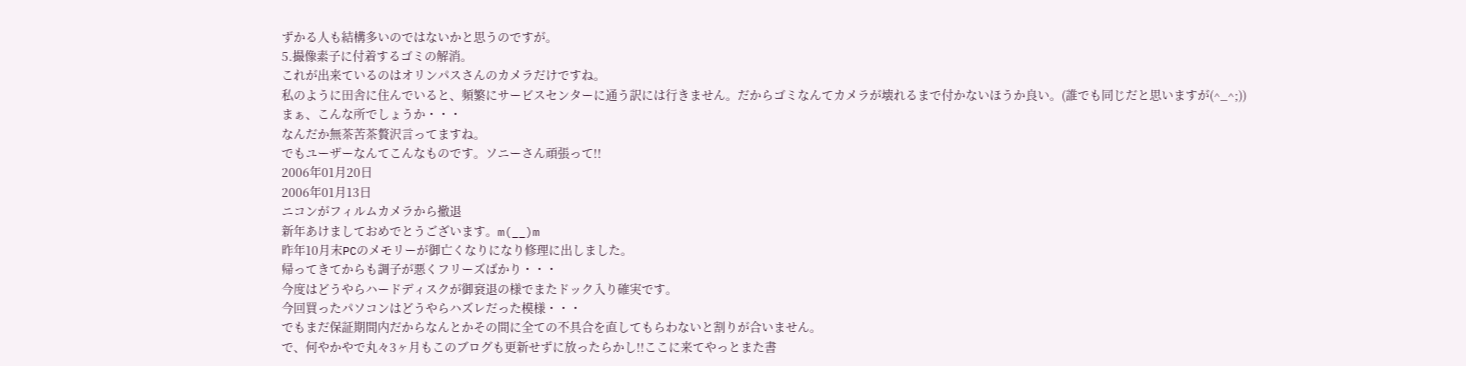ずかる人も結構多いのではないかと思うのですが。
5.撮像素子に付着するゴミの解消。
これが出来ているのはオリンパスさんのカメラだけですね。
私のように田舎に住んでいると、頻繁にサービスセンターに通う訳には行きません。だからゴミなんてカメラが壊れるまで付かないほうか良い。(誰でも同じだと思いますが(^_^;))
まぁ、こんな所でしょうか・・・
なんだか無茶苦茶贅沢言ってますね。
でもユーザーなんてこんなものです。ソニーさん頑張って!!
2006年01月20日
2006年01月13日
ニコンがフィルムカメラから撤退
新年あけましておめでとうございます。m(__)m
昨年10月末PCのメモリーが御亡くなりになり修理に出しました。
帰ってきてからも調子が悪くフリーズばかり・・・
今度はどうやらハードディスクが御衰退の様でまたドック入り確実です。
今回買ったパソコンはどうやらハズレだった模様・・・
でもまだ保証期間内だからなんとかその間に全ての不具合を直してもらわないと割りが合いません。
で、何やかやで丸々3ヶ月もこのブログも更新せずに放ったらかし!!ここに来てやっとまた書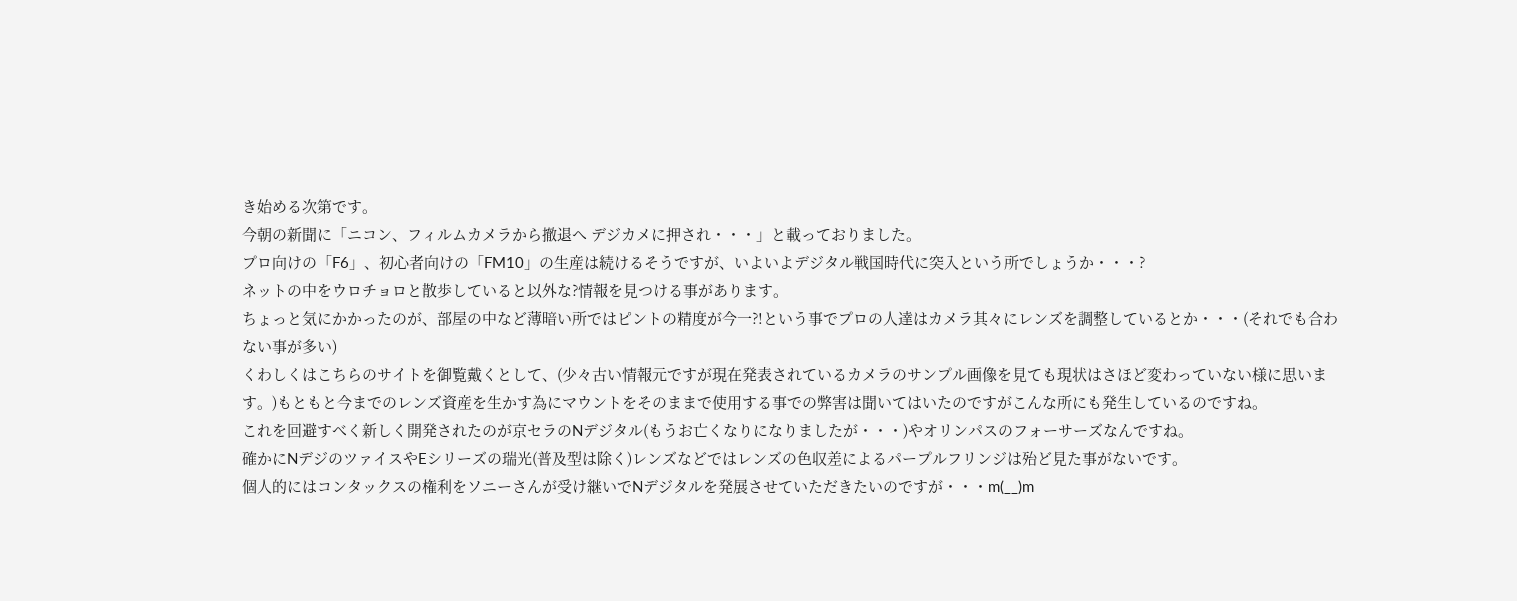き始める次第です。
今朝の新聞に「ニコン、フィルムカメラから撤退へ デジカメに押され・・・」と載っておりました。
プロ向けの「F6」、初心者向けの「FM10」の生産は続けるそうですが、いよいよデジタル戦国時代に突入という所でしょうか・・・?
ネットの中をウロチョロと散歩していると以外な?情報を見つける事があります。
ちょっと気にかかったのが、部屋の中など薄暗い所ではピントの精度が今一?!という事でプロの人達はカメラ其々にレンズを調整しているとか・・・(それでも合わない事が多い)
くわしくはこちらのサイトを御覧戴くとして、(少々古い情報元ですが現在発表されているカメラのサンプル画像を見ても現状はさほど変わっていない様に思います。)もともと今までのレンズ資産を生かす為にマウントをそのままで使用する事での弊害は聞いてはいたのですがこんな所にも発生しているのですね。
これを回避すべく新しく開発されたのが京セラのNデジタル(もうお亡くなりになりましたが・・・)やオリンパスのフォーサーズなんですね。
確かにNデジのツァイスやEシリーズの瑞光(普及型は除く)レンズなどではレンズの色収差によるパープルフリンジは殆ど見た事がないです。
個人的にはコンタックスの権利をソニーさんが受け継いでNデジタルを発展させていただきたいのですが・・・m(__)m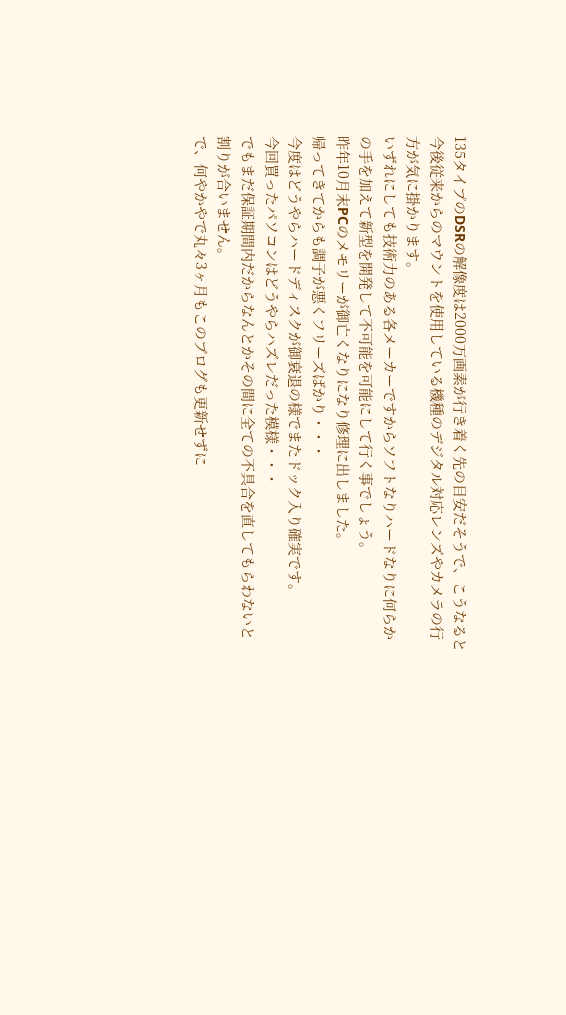135タイプのDSRの解像度は2000万画素が行き着く先の目安だそうで、こうなると今後従来からのマウントを使用している機種のデジタル対応レンズやカメラの行方が気に掛かります。
いずれにしても技術力のある各メーカーですからソフトなりハードなりに何らかの手を加えて新型を開発して不可能を可能にして行く事でしょう。
昨年10月末PCのメモリーが御亡くなりになり修理に出しました。
帰ってきてからも調子が悪くフリーズばかり・・・
今度はどうやらハードディスクが御衰退の様でまたドック入り確実です。
今回買ったパソコンはどうやらハズレだった模様・・・
でもまだ保証期間内だからなんとかその間に全ての不具合を直してもらわないと割りが合いません。
で、何やかやで丸々3ヶ月もこのブログも更新せずに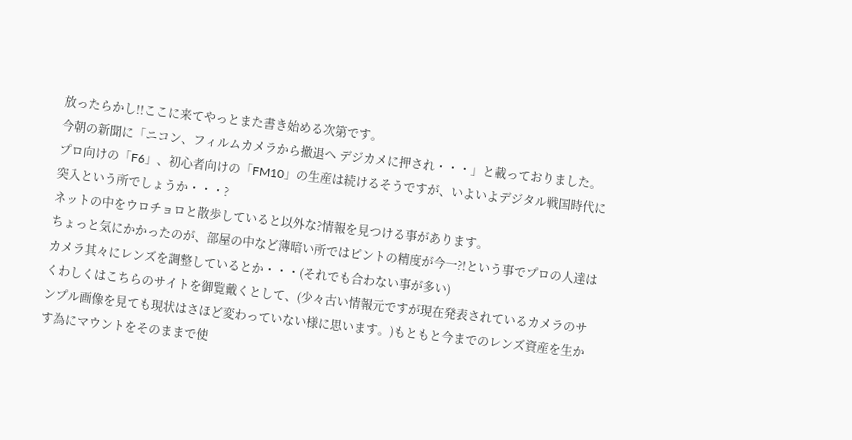放ったらかし!!ここに来てやっとまた書き始める次第です。
今朝の新聞に「ニコン、フィルムカメラから撤退へ デジカメに押され・・・」と載っておりました。
プロ向けの「F6」、初心者向けの「FM10」の生産は続けるそうですが、いよいよデジタル戦国時代に突入という所でしょうか・・・?
ネットの中をウロチョロと散歩していると以外な?情報を見つける事があります。
ちょっと気にかかったのが、部屋の中など薄暗い所ではピントの精度が今一?!という事でプロの人達はカメラ其々にレンズを調整しているとか・・・(それでも合わない事が多い)
くわしくはこちらのサイトを御覧戴くとして、(少々古い情報元ですが現在発表されているカメラのサンプル画像を見ても現状はさほど変わっていない様に思います。)もともと今までのレンズ資産を生かす為にマウントをそのままで使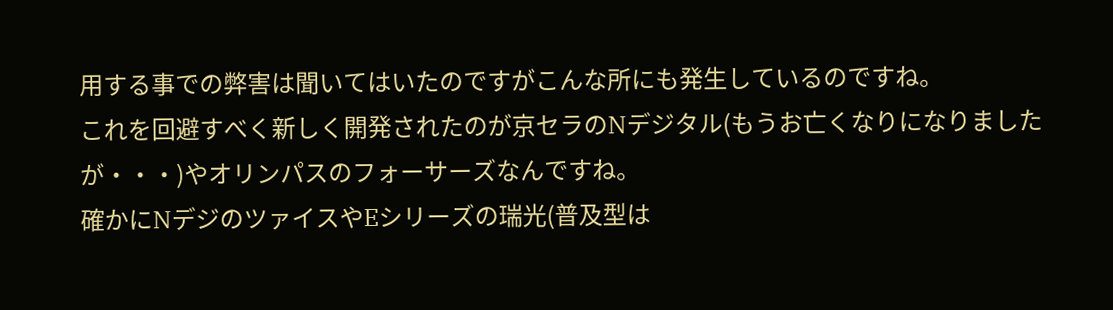用する事での弊害は聞いてはいたのですがこんな所にも発生しているのですね。
これを回避すべく新しく開発されたのが京セラのNデジタル(もうお亡くなりになりましたが・・・)やオリンパスのフォーサーズなんですね。
確かにNデジのツァイスやEシリーズの瑞光(普及型は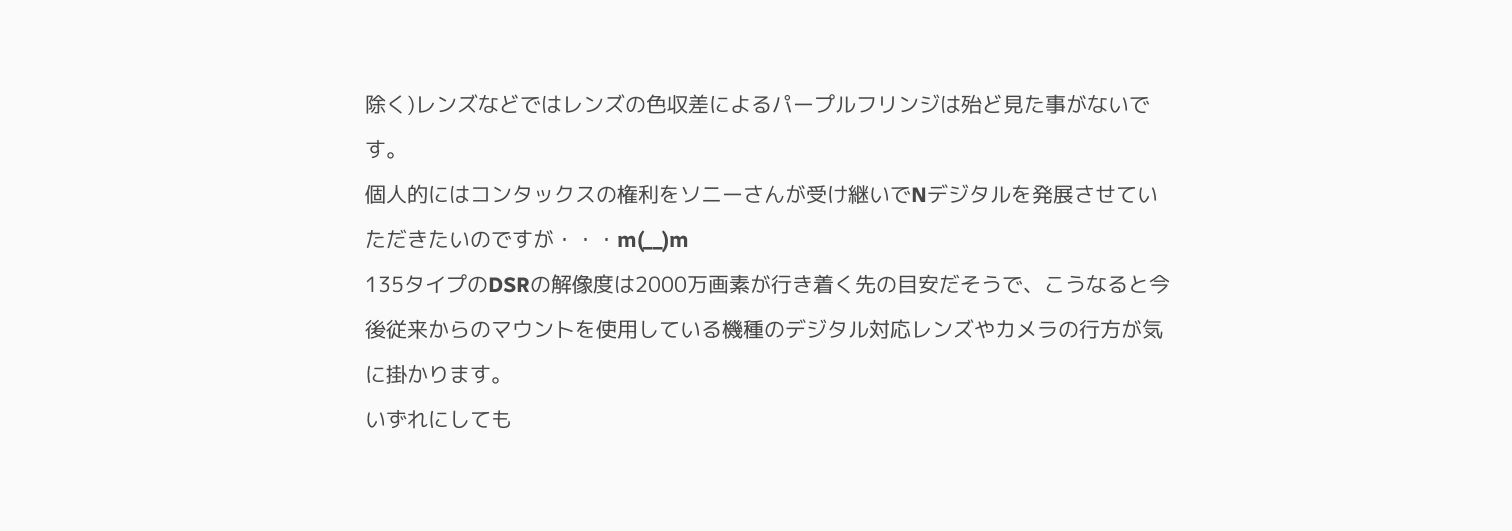除く)レンズなどではレンズの色収差によるパープルフリンジは殆ど見た事がないです。
個人的にはコンタックスの権利をソニーさんが受け継いでNデジタルを発展させていただきたいのですが・・・m(__)m
135タイプのDSRの解像度は2000万画素が行き着く先の目安だそうで、こうなると今後従来からのマウントを使用している機種のデジタル対応レンズやカメラの行方が気に掛かります。
いずれにしても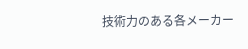技術力のある各メーカー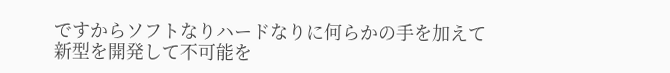ですからソフトなりハードなりに何らかの手を加えて新型を開発して不可能を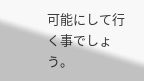可能にして行く事でしょう。